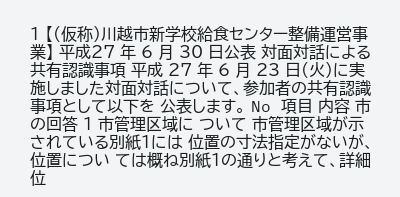1 【(仮称)川越市新学校給食センター整備運営事業】 平成27 年 6 月 30 日公表 対面対話による共有認識事項 平成 27 年 6 月 23 日(火)に実施しました対面対話について、参加者の共有認識事項として以下を 公表します。 No 項目 内容 市の回答 1 市管理区域に ついて 市管理区域が示されている別紙1には 位置の寸法指定がないが、位置につい ては概ね別紙1の通りと考えて、詳細 位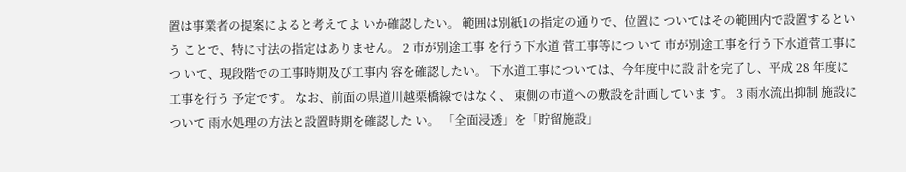置は事業者の提案によると考えてよ いか確認したい。 範囲は別紙1の指定の通りで、位置に ついてはその範囲内で設置するという ことで、特に寸法の指定はありません。 2 市が別途工事 を行う下水道 菅工事等につ いて 市が別途工事を行う下水道菅工事につ いて、現段階での工事時期及び工事内 容を確認したい。 下水道工事については、今年度中に設 計を完了し、平成 28 年度に工事を行う 予定です。 なお、前面の県道川越栗橋線ではなく、 東側の市道への敷設を計画していま す。 3 雨水流出抑制 施設について 雨水処理の方法と設置時期を確認した い。 「全面浸透」を「貯留施設」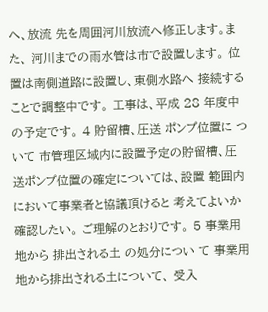へ、放流 先を周囲河川放流へ修正します。また、 河川までの雨水管は市で設置します。 位置は南側道路に設置し、東側水路へ 接続することで調整中です。 工事は、平成 28 年度中の予定です。 4 貯留槽、圧送 ポンプ位置に ついて 市管理区域内に設置予定の貯留槽、圧 送ポンプ位置の確定については、設置 範囲内において事業者と協議頂けると 考えてよいか確認したい。 ご理解のとおりです。 5 事業用地から 排出される土 の処分につい て 事業用地から排出される土について、 受入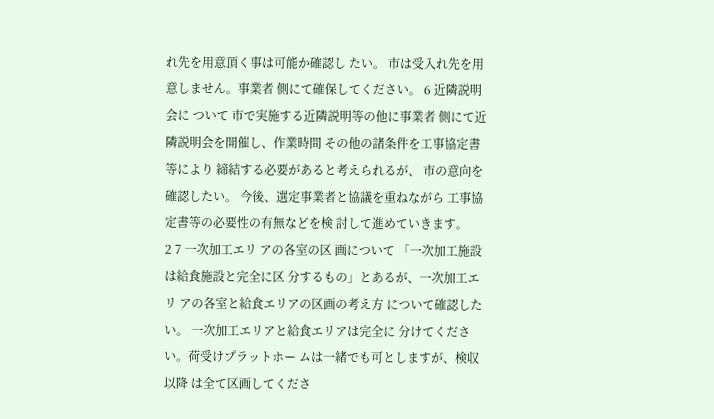れ先を用意頂く事は可能か確認し たい。 市は受入れ先を用意しません。事業者 側にて確保してください。 6 近隣説明会に ついて 市で実施する近隣説明等の他に事業者 側にて近隣説明会を開催し、作業時間 その他の諸条件を工事協定書等により 締結する必要があると考えられるが、 市の意向を確認したい。 今後、選定事業者と協議を重ねながら 工事協定書等の必要性の有無などを検 討して進めていきます。
2 7 一次加工エリ アの各室の区 画について 「一次加工施設は給食施設と完全に区 分するもの」とあるが、一次加工エリ アの各室と給食エリアの区画の考え方 について確認したい。 一次加工エリアと給食エリアは完全に 分けてください。荷受けプラットホー ムは一緒でも可としますが、検収以降 は全て区画してくださ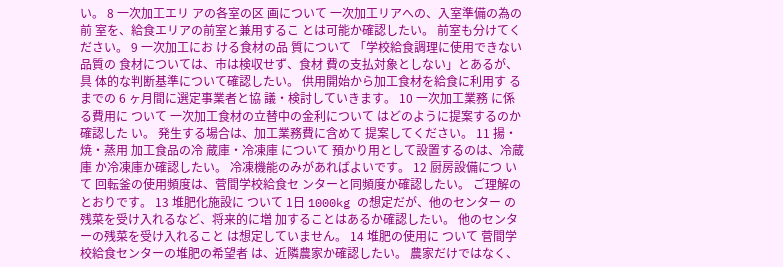い。 8 一次加工エリ アの各室の区 画について 一次加工リアへの、入室準備の為の前 室を、給食エリアの前室と兼用するこ とは可能か確認したい。 前室も分けてください。 9 一次加工にお ける食材の品 質について 「学校給食調理に使用できない品質の 食材については、市は検収せず、食材 費の支払対象としない」とあるが、具 体的な判断基準について確認したい。 供用開始から加工食材を給食に利用す るまでの 6 ヶ月間に選定事業者と協 議・検討していきます。 10 一次加工業務 に係る費用に ついて 一次加工食材の立替中の金利について はどのように提案するのか確認した い。 発生する場合は、加工業務費に含めて 提案してください。 11 揚・焼・蒸用 加工食品の冷 蔵庫・冷凍庫 について 預かり用として設置するのは、冷蔵庫 か冷凍庫か確認したい。 冷凍機能のみがあればよいです。 12 厨房設備につ いて 回転釜の使用頻度は、菅間学校給食セ ンターと同頻度か確認したい。 ご理解のとおりです。 13 堆肥化施設に ついて 1日 1000kg の想定だが、他のセンター の残菜を受け入れるなど、将来的に増 加することはあるか確認したい。 他のセンターの残菜を受け入れること は想定していません。 14 堆肥の使用に ついて 菅間学校給食センターの堆肥の希望者 は、近隣農家か確認したい。 農家だけではなく、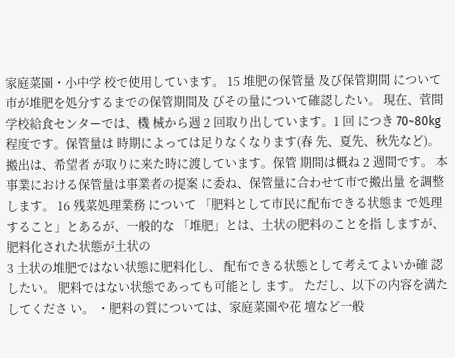家庭菜園・小中学 校で使用しています。 15 堆肥の保管量 及び保管期間 について 市が堆肥を処分するまでの保管期間及 びその量について確認したい。 現在、菅間学校給食センターでは、機 械から週 2 回取り出しています。1 回 につき 70~80kg程度です。保管量は 時期によっては足りなくなります(春 先、夏先、秋先など)。搬出は、希望者 が取りに来た時に渡しています。保管 期間は概ね 2 週間です。 本事業における保管量は事業者の提案 に委ね、保管量に合わせて市で搬出量 を調整します。 16 残菜処理業務 について 「肥料として市民に配布できる状態ま で処理すること」とあるが、一般的な 「堆肥」とは、土状の肥料のことを指 しますが、肥料化された状態が土状の
3 土状の堆肥ではない状態に肥料化し、 配布できる状態として考えてよいか確 認したい。 肥料ではない状態であっても可能とし ます。 ただし、以下の内容を満たしてくださ い。 ・肥料の質については、家庭菜園や花 壇など一般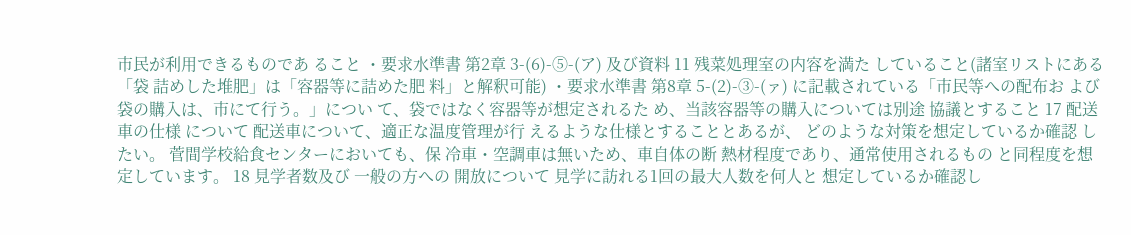市民が利用できるものであ ること ・要求水準書 第2章 3-(6)-⑤-(ア) 及び資料 11 残菜処理室の内容を満た していること(諸室リストにある「袋 詰めした堆肥」は「容器等に詰めた肥 料」と解釈可能) ・要求水準書 第8章 5-(2)-③-(ァ) に記載されている「市民等への配布お よび袋の購入は、市にて行う。」につい て、袋ではなく容器等が想定されるた め、当該容器等の購入については別途 協議とすること 17 配送車の仕様 について 配送車について、適正な温度管理が行 えるような仕様とすることとあるが、 どのような対策を想定しているか確認 したい。 菅間学校給食センターにおいても、保 冷車・空調車は無いため、車自体の断 熱材程度であり、通常使用されるもの と同程度を想定しています。 18 見学者数及び 一般の方への 開放について 見学に訪れる1回の最大人数を何人と 想定しているか確認し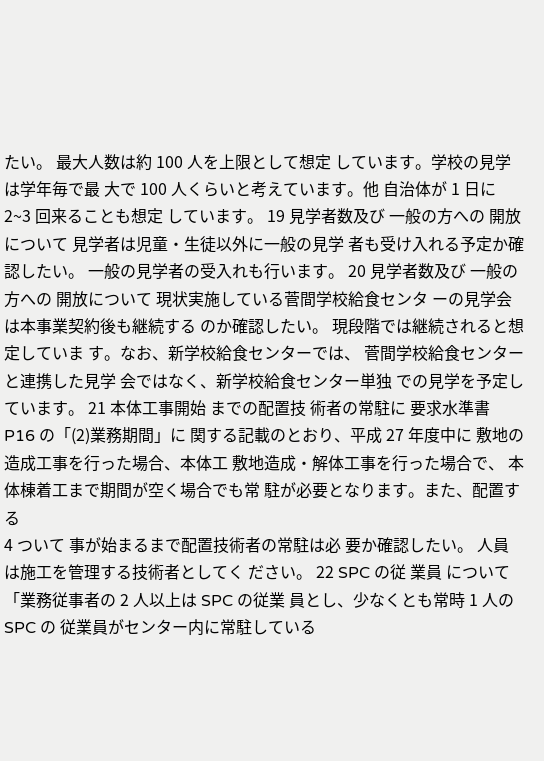たい。 最大人数は約 100 人を上限として想定 しています。学校の見学は学年毎で最 大で 100 人くらいと考えています。他 自治体が 1 日に 2~3 回来ることも想定 しています。 19 見学者数及び 一般の方への 開放について 見学者は児童・生徒以外に一般の見学 者も受け入れる予定か確認したい。 一般の見学者の受入れも行います。 20 見学者数及び 一般の方への 開放について 現状実施している菅間学校給食センタ ーの見学会は本事業契約後も継続する のか確認したい。 現段階では継続されると想定していま す。なお、新学校給食センターでは、 菅間学校給食センターと連携した見学 会ではなく、新学校給食センター単独 での見学を予定しています。 21 本体工事開始 までの配置技 術者の常駐に 要求水準書 P16 の「(2)業務期間」に 関する記載のとおり、平成 27 年度中に 敷地の造成工事を行った場合、本体工 敷地造成・解体工事を行った場合で、 本体棟着工まで期間が空く場合でも常 駐が必要となります。また、配置する
4 ついて 事が始まるまで配置技術者の常駐は必 要か確認したい。 人員は施工を管理する技術者としてく ださい。 22 SPC の従 業員 について 「業務従事者の 2 人以上は SPC の従業 員とし、少なくとも常時 1 人の SPC の 従業員がセンター内に常駐している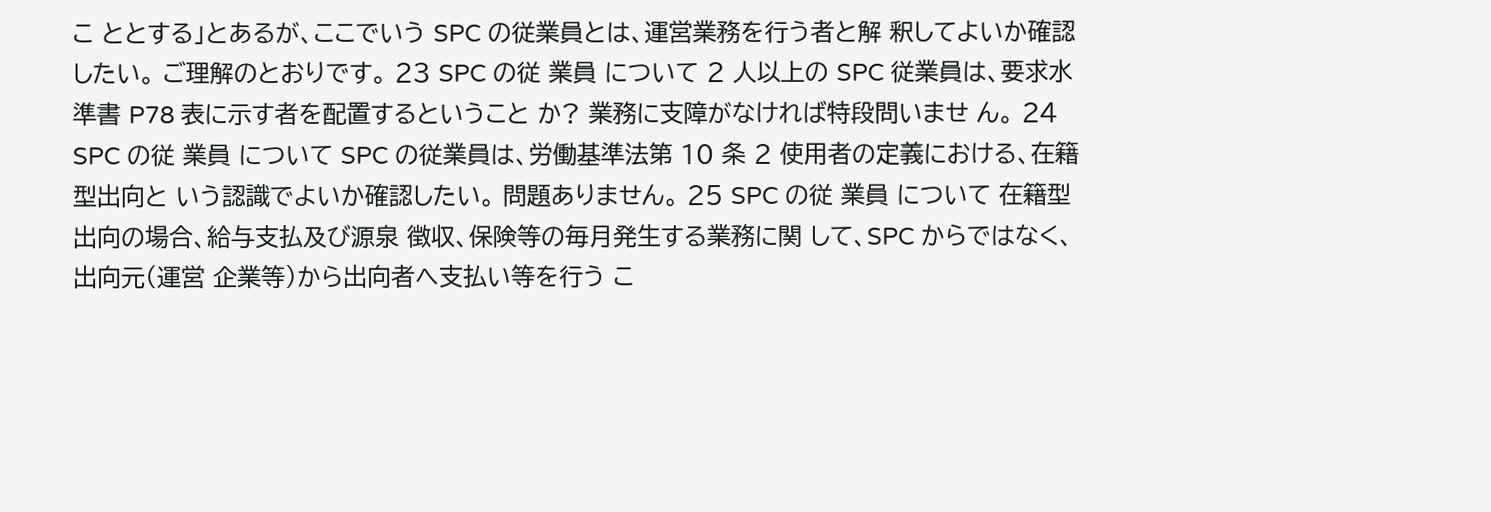こ ととする」とあるが、ここでいう SPC の従業員とは、運営業務を行う者と解 釈してよいか確認したい。 ご理解のとおりです。 23 SPC の従 業員 について 2 人以上の SPC 従業員は、要求水準書 P78 表に示す者を配置するということ か? 業務に支障がなければ特段問いませ ん。 24 SPC の従 業員 について SPC の従業員は、労働基準法第 10 条 2 使用者の定義における、在籍型出向と いう認識でよいか確認したい。 問題ありません。 25 SPC の従 業員 について 在籍型出向の場合、給与支払及び源泉 徴収、保険等の毎月発生する業務に関 して、SPC からではなく、出向元(運営 企業等)から出向者へ支払い等を行う こ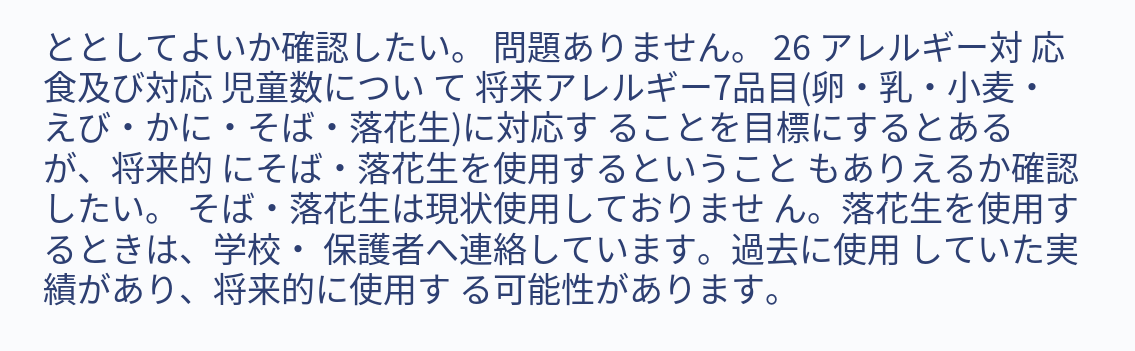ととしてよいか確認したい。 問題ありません。 26 アレルギー対 応食及び対応 児童数につい て 将来アレルギー7品目(卵・乳・小麦・ えび・かに・そば・落花生)に対応す ることを目標にするとあるが、将来的 にそば・落花生を使用するということ もありえるか確認したい。 そば・落花生は現状使用しておりませ ん。落花生を使用するときは、学校・ 保護者へ連絡しています。過去に使用 していた実績があり、将来的に使用す る可能性があります。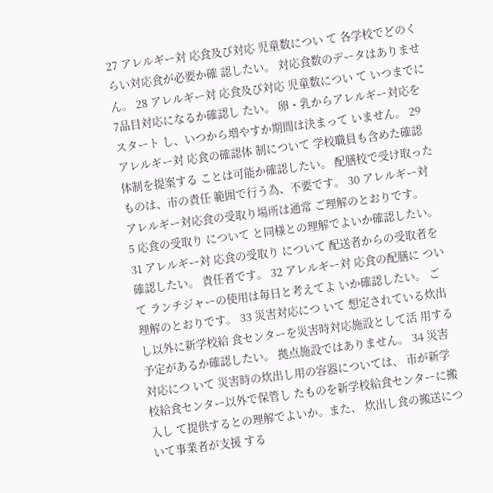27 アレルギー対 応食及び対応 児童数につい て 各学校でどのくらい対応食が必要か確 認したい。 対応食数のデータはありません。 28 アレルギー対 応食及び対応 児童数につい て いつまでに7品目対応になるか確認し たい。 卵・乳からアレルギー対応をスタート し、いつから増やすか期間は決まって いません。 29 アレルギー対 応食の確認体 制について 学校職員も含めた確認体制を提案する ことは可能か確認したい。 配膳校で受け取ったものは、市の責任 範囲で行う為、不要です。 30 アレルギー対 アレルギー対応食の受取り場所は通常 ご理解のとおりです。
5 応食の受取り について と同様との理解でよいか確認したい。 31 アレルギー対 応食の受取り について 配送者からの受取者を確認したい。 責任者です。 32 アレルギー対 応食の配膳に ついて ランチジャーの使用は毎日と考えてよ いか確認したい。 ご理解のとおりです。 33 災害対応につ いて 想定されている炊出し以外に新学校給 食センターを災害時対応施設として活 用する予定があるか確認したい。 拠点施設ではありません。 34 災害対応につ いて 災害時の炊出し用の容器については、 市が新学校給食センター以外で保管し たものを新学校給食センターに搬入し て提供するとの理解でよいか。また、 炊出し食の搬送について事業者が支援 する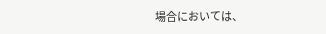場合においては、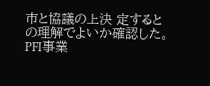市と協議の上決 定するとの理解でよいか確認した。 PFI事業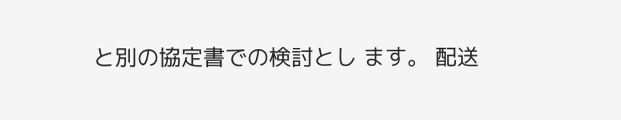と別の協定書での検討とし ます。 配送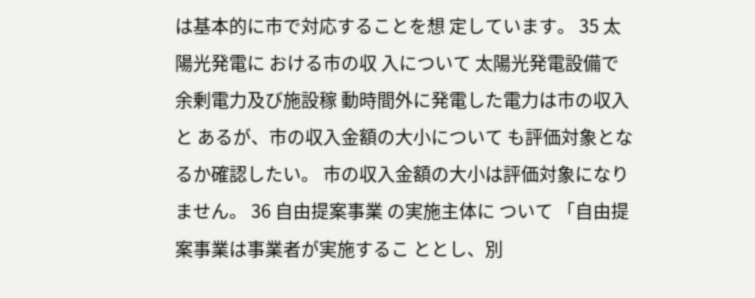は基本的に市で対応することを想 定しています。 35 太陽光発電に おける市の収 入について 太陽光発電設備で余剰電力及び施設稼 動時間外に発電した電力は市の収入と あるが、市の収入金額の大小について も評価対象となるか確認したい。 市の収入金額の大小は評価対象になり ません。 36 自由提案事業 の実施主体に ついて 「自由提案事業は事業者が実施するこ ととし、別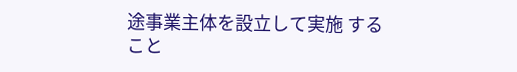途事業主体を設立して実施 すること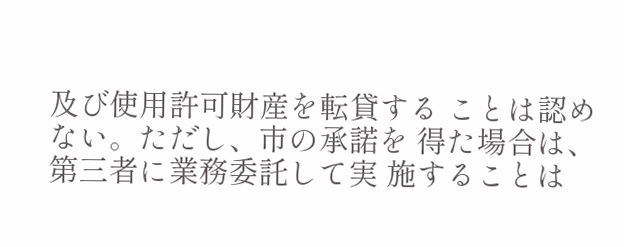及び使用許可財産を転貸する ことは認めない。ただし、市の承諾を 得た場合は、第三者に業務委託して実 施することは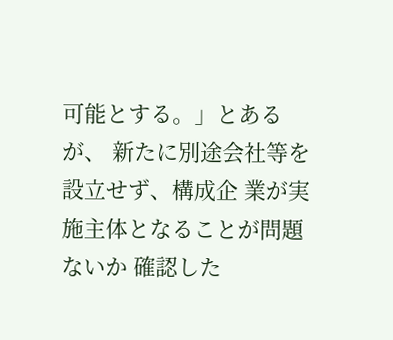可能とする。」とあるが、 新たに別途会社等を設立せず、構成企 業が実施主体となることが問題ないか 確認した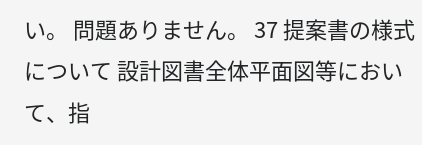い。 問題ありません。 37 提案書の様式 について 設計図書全体平面図等において、指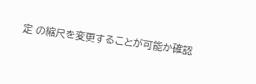定 の縮尺を変更することが可能か確認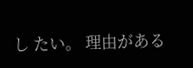し たい。 理由がある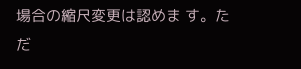場合の縮尺変更は認めま す。ただ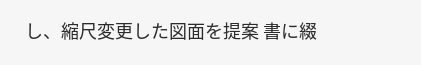し、縮尺変更した図面を提案 書に綴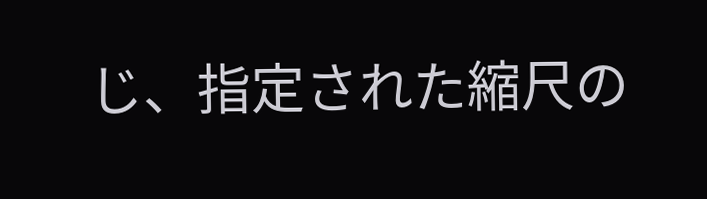じ、指定された縮尺の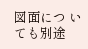図面につ いても別途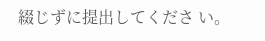綴じずに提出してくださ い。